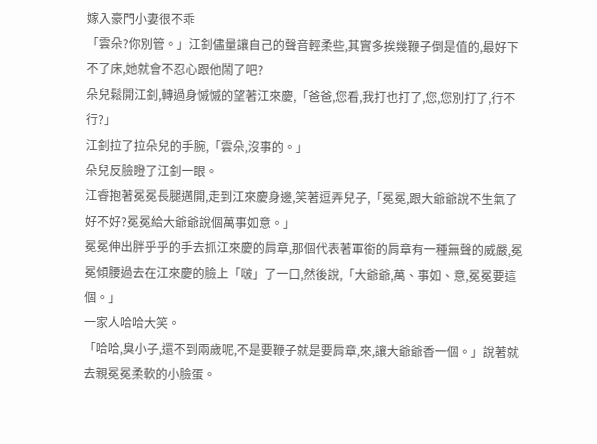嫁入豪門小妻很不乖
「雲朵?你別管。」江釗儘量讓自己的聲音輕柔些,其實多挨幾鞭子倒是值的,最好下不了床,她就會不忍心跟他鬧了吧?
朵兒鬆開江釗,轉過身慽慽的望著江來慶,「爸爸,您看,我打也打了,您,您別打了,行不行?」
江釗拉了拉朵兒的手腕,「雲朵,沒事的。」
朵兒反臉瞪了江釗一眼。
江睿抱著冕冕長腿邁開,走到江來慶身邊,笑著逗弄兒子,「冕冕,跟大爺爺說不生氣了好不好?冕冕給大爺爺說個萬事如意。」
冕冕伸出胖乎乎的手去抓江來慶的肩章,那個代表著軍銜的肩章有一種無聲的威嚴,冕冕傾腰過去在江來慶的臉上「啵」了一口,然後說,「大爺爺,萬、事如、意,冕冕要這個。」
一家人哈哈大笑。
「哈哈,臭小子,還不到兩歲呢,不是要鞭子就是要肩章,來,讓大爺爺香一個。」說著就去親冕冕柔軟的小臉蛋。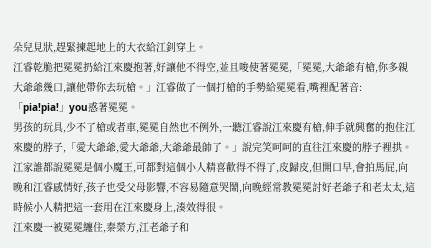朵兒見狀,趕緊揀起地上的大衣給江釗穿上。
江睿乾脆把冕冕扔給江來慶抱著,好讓他不得空,並且唆使著冕冕,「冕冕,大爺爺有槍,你多親大爺爺幾口,讓他帶你去玩槍。」江睿做了一個打槍的手勢給冕冕看,嘴裡配著音:「pia!pia!」you惑著冕冕。
男孩的玩具,少不了槍或者車,冕冕自然也不例外,一聽江睿說江來慶有槍,伸手就興奮的抱住江來慶的脖子,「愛大爺爺,愛大爺爺,大爺爺最帥了。」說完笑呵呵的直往江來慶的脖子裡拱。
江家誰都說冕冕是個小魔王,可都對這個小人精喜歡得不得了,皮歸皮,但開口早,會拍馬屁,向晚和江睿感情好,孩子也受父母影響,不容易隨意哭鬧,向晚經常教冕冕討好老爺子和老太太,這時候小人精把這一套用在江來慶身上,湊效得很。
江來慶一被冕冕纏住,秦榮方,江老爺子和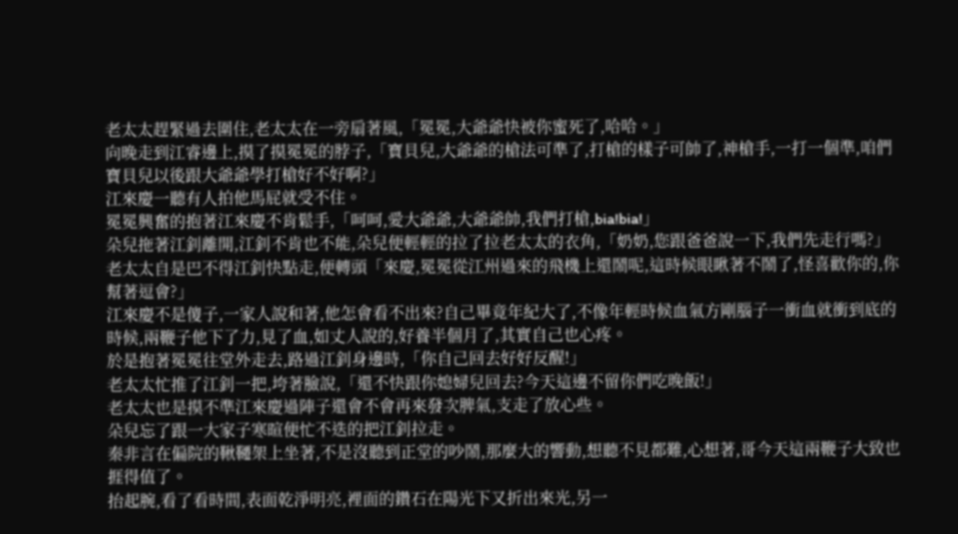老太太趕緊過去圍住,老太太在一旁扇著風,「冕冕,大爺爺快被你蜜死了,哈哈。」
向晚走到江睿邊上,摸了摸冕冕的脖子,「寶貝兒,大爺爺的槍法可準了,打槍的樣子可帥了,神槍手,一打一個準,咱們寶貝兒以後跟大爺爺學打槍好不好啊?」
江來慶一聽有人拍他馬屁就受不住。
冕冕興奮的抱著江來慶不肯鬆手,「呵呵,愛大爺爺,大爺爺帥,我們打槍,bia!bia!」
朵兒拖著江釗離開,江釗不肯也不能,朵兒便輕輕的拉了拉老太太的衣角,「奶奶,您跟爸爸說一下,我們先走行嗎?」
老太太自是巴不得江釗快點走,便轉頭「來慶,冕冕從江州過來的飛機上還鬧呢,這時候眼瞅著不鬧了,怪喜歡你的,你幫著逗會?」
江來慶不是傻子,一家人說和著,他怎會看不出來?自己畢竟年紀大了,不像年輕時候血氣方剛腦子一衝血就衝到底的時候,兩鞭子他下了力,見了血,如丈人說的,好養半個月了,其實自己也心疼。
於是抱著冕冕往堂外走去,路過江釗身邊時,「你自己回去好好反醒!」
老太太忙推了江釗一把,垮著臉說,「還不快跟你媳婦兒回去?今天這邊不留你們吃晚飯!」
老太太也是摸不準江來慶過陣子還會不會再來發次脾氣,支走了放心些。
朵兒忘了跟一大家子寒暄便忙不迭的把江釗拉走。
秦非言在偏院的鞦韆架上坐著,不是沒聽到正堂的吵鬧,那麼大的響動,想聽不見都難,心想著,哥今天這兩鞭子大致也捱得值了。
抬起腕,看了看時間,表面乾淨明亮,裡面的鑽石在陽光下又折出來光,另一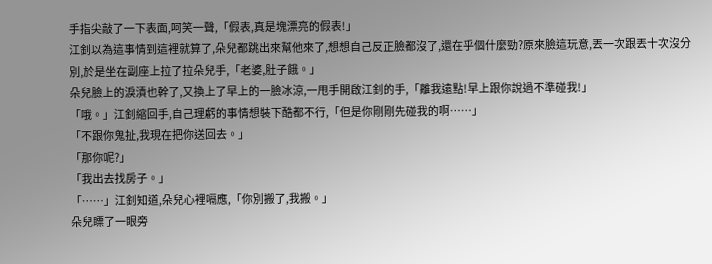手指尖敲了一下表面,呵笑一聲,「假表,真是塊漂亮的假表!」
江釗以為這事情到這裡就算了,朵兒都跳出來幫他來了,想想自己反正臉都沒了,還在乎個什麼勁?原來臉這玩意,丟一次跟丟十次沒分別,於是坐在副座上拉了拉朵兒手,「老婆,肚子餓。」
朵兒臉上的淚漬也幹了,又換上了早上的一臉冰涼,一甩手開啟江釗的手,「離我遠點!早上跟你說過不準碰我!」
「哦。」江釗縮回手,自己理虧的事情想裝下酷都不行,「但是你剛剛先碰我的啊……」
「不跟你鬼扯,我現在把你送回去。」
「那你呢?」
「我出去找房子。」
「……」江釗知道,朵兒心裡嗝應,「你別搬了,我搬。」
朵兒瞟了一眼旁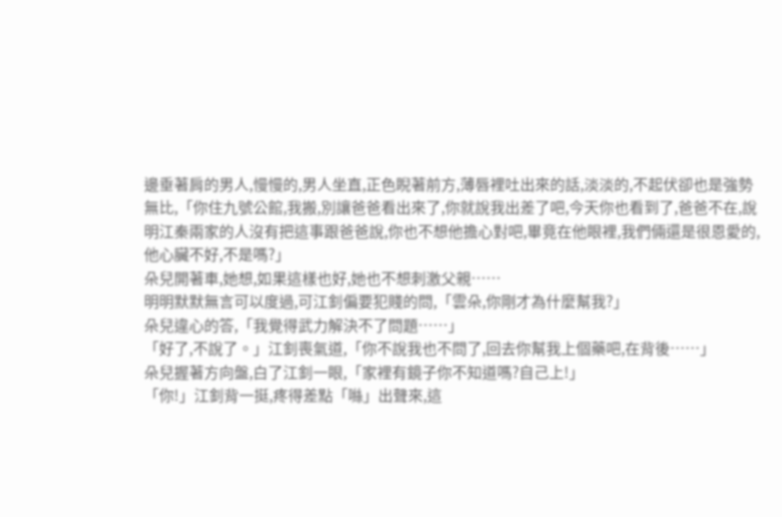邊垂著肩的男人,慢慢的,男人坐直,正色睨著前方,薄唇裡吐出來的話,淡淡的,不起伏卻也是強勢無比,「你住九號公館,我搬,別讓爸爸看出來了,你就說我出差了吧,今天你也看到了,爸爸不在,說明江秦兩家的人沒有把這事跟爸爸說,你也不想他擔心對吧,畢竟在他眼裡,我們倆還是很恩愛的,他心臟不好,不是嗎?」
朵兒開著車,她想,如果這樣也好,她也不想刺激父親……
明明默默無言可以度過,可江釗偏要犯賤的問,「雲朵,你剛才為什麼幫我?」
朵兒違心的答,「我覺得武力解決不了問題……」
「好了,不說了。」江釗喪氣道,「你不說我也不問了,回去你幫我上個藥吧,在背後……」
朵兒握著方向盤,白了江釗一眼,「家裡有鏡子你不知道嗎?自己上!」
「你!」江釗背一挺,疼得差點「噝」出聲來,這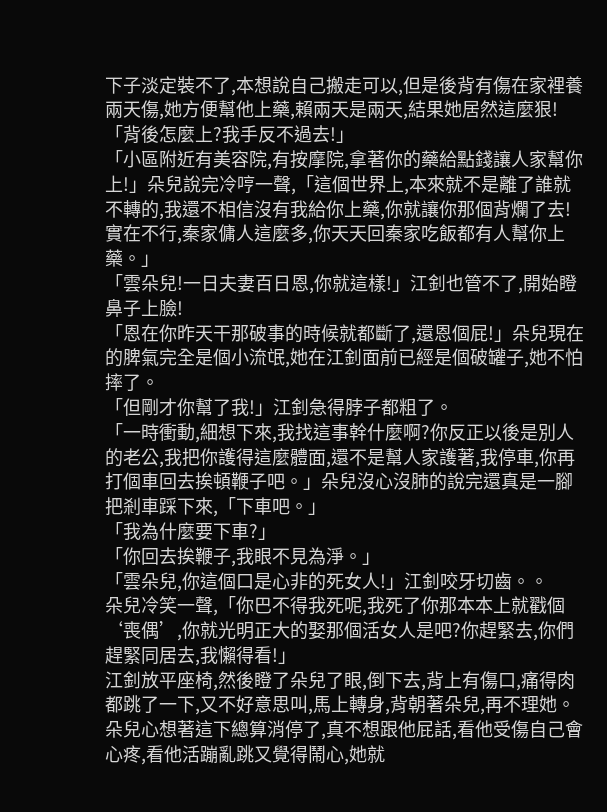下子淡定裝不了,本想說自己搬走可以,但是後背有傷在家裡養兩天傷,她方便幫他上藥,賴兩天是兩天,結果她居然這麼狠!「背後怎麼上?我手反不過去!」
「小區附近有美容院,有按摩院,拿著你的藥給點錢讓人家幫你上!」朵兒說完冷哼一聲,「這個世界上,本來就不是離了誰就不轉的,我還不相信沒有我給你上藥,你就讓你那個背爛了去!實在不行,秦家傭人這麼多,你天天回秦家吃飯都有人幫你上藥。」
「雲朵兒!一日夫妻百日恩,你就這樣!」江釗也管不了,開始瞪鼻子上臉!
「恩在你昨天干那破事的時候就都斷了,還恩個屁!」朵兒現在的脾氣完全是個小流氓,她在江釗面前已經是個破罐子,她不怕摔了。
「但剛才你幫了我!」江釗急得脖子都粗了。
「一時衝動,細想下來,我找這事幹什麼啊?你反正以後是別人的老公,我把你護得這麼體面,還不是幫人家護著,我停車,你再打個車回去挨頓鞭子吧。」朵兒沒心沒肺的說完還真是一腳把剎車踩下來,「下車吧。」
「我為什麼要下車?」
「你回去挨鞭子,我眼不見為淨。」
「雲朵兒,你這個口是心非的死女人!」江釗咬牙切齒。。
朵兒冷笑一聲,「你巴不得我死呢,我死了你那本本上就戳個‘喪偶’,你就光明正大的娶那個活女人是吧?你趕緊去,你們趕緊同居去,我懶得看!」
江釗放平座椅,然後瞪了朵兒了眼,倒下去,背上有傷口,痛得肉都跳了一下,又不好意思叫,馬上轉身,背朝著朵兒,再不理她。
朵兒心想著這下總算消停了,真不想跟他屁話,看他受傷自己會心疼,看他活蹦亂跳又覺得鬧心,她就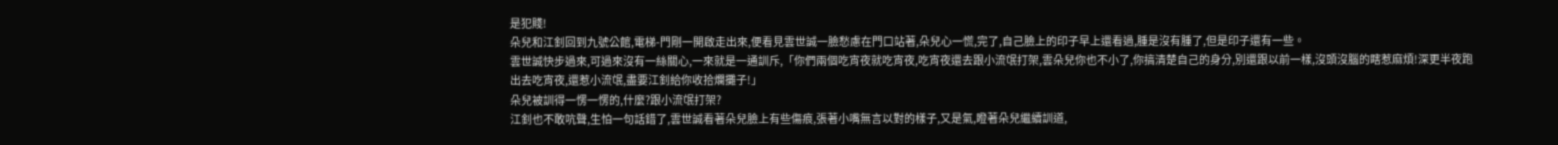是犯賤!
朵兒和江釗回到九號公館,電梯-門剛一開啟走出來,便看見雲世誠一臉愁慮在門口站著,朵兒心一慌,完了,自己臉上的印子早上還看過,腫是沒有腫了,但是印子還有一些。
雲世誠快步過來,可過來沒有一絲關心,一來就是一通訓斥,「你們兩個吃宵夜就吃宵夜,吃宵夜還去跟小流氓打架,雲朵兒你也不小了,你搞清楚自己的身分,別還跟以前一樣,沒頭沒腦的瞎惹麻煩!深更半夜跑出去吃宵夜,還惹小流氓,盡要江釗給你收拾爛攤子!」
朵兒被訓得一愣一愣的,什麼?跟小流氓打架?
江釗也不敢吭聲,生怕一句話錯了,雲世誠看著朵兒臉上有些傷痕,張著小嘴無言以對的樣子,又是氣,瞪著朵兒繼續訓道,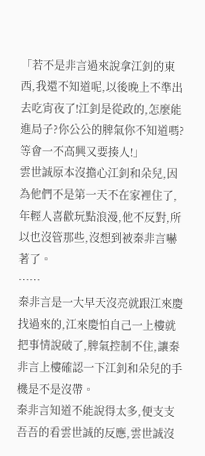「若不是非言過來說拿江釗的東西,我還不知道呢,以後晚上不準出去吃宵夜了!江釗是從政的,怎麼能進局子?你公公的脾氣你不知道嗎?等會一不高興又要揍人!」
雲世誠原本沒擔心江釗和朵兒,因為他們不是第一天不在家裡住了,年輕人喜歡玩點浪漫,他不反對,所以也沒管那些,沒想到被秦非言嚇著了。
……
秦非言是一大早天沒亮就跟江來慶找過來的,江來慶怕自己一上樓就把事情說破了,脾氣控制不住,讓秦非言上樓確認一下江釗和朵兒的手機是不是沒帶。
秦非言知道不能說得太多,便支支吾吾的看雲世誠的反應,雲世誠沒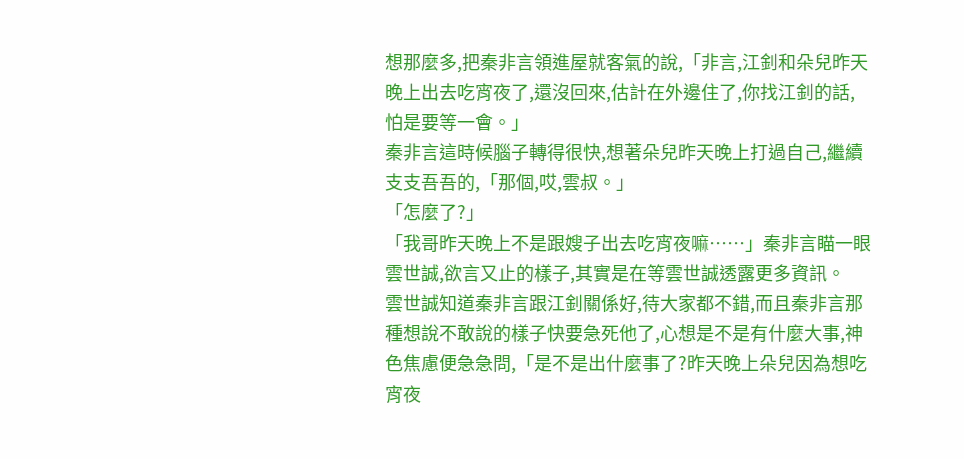想那麼多,把秦非言領進屋就客氣的說,「非言,江釗和朵兒昨天晚上出去吃宵夜了,還沒回來,估計在外邊住了,你找江釗的話,怕是要等一會。」
秦非言這時候腦子轉得很快,想著朵兒昨天晚上打過自己,繼續支支吾吾的,「那個,哎,雲叔。」
「怎麼了?」
「我哥昨天晚上不是跟嫂子出去吃宵夜嘛……」秦非言瞄一眼雲世誠,欲言又止的樣子,其實是在等雲世誠透露更多資訊。
雲世誠知道秦非言跟江釗關係好,待大家都不錯,而且秦非言那種想說不敢說的樣子快要急死他了,心想是不是有什麼大事,神色焦慮便急急問,「是不是出什麼事了?昨天晚上朵兒因為想吃宵夜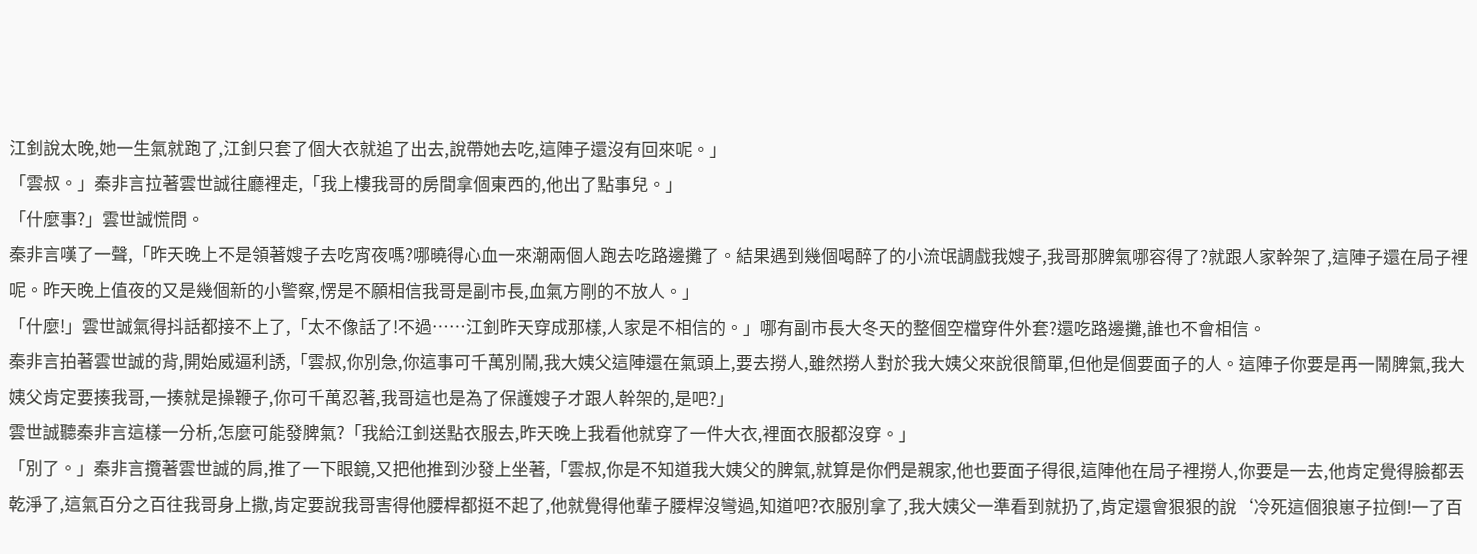江釗說太晚,她一生氣就跑了,江釗只套了個大衣就追了出去,說帶她去吃,這陣子還沒有回來呢。」
「雲叔。」秦非言拉著雲世誠往廳裡走,「我上樓我哥的房間拿個東西的,他出了點事兒。」
「什麼事?」雲世誠慌問。
秦非言嘆了一聲,「昨天晚上不是領著嫂子去吃宵夜嗎?哪曉得心血一來潮兩個人跑去吃路邊攤了。結果遇到幾個喝醉了的小流氓調戲我嫂子,我哥那脾氣哪容得了?就跟人家幹架了,這陣子還在局子裡呢。昨天晚上值夜的又是幾個新的小警察,愣是不願相信我哥是副市長,血氣方剛的不放人。」
「什麼!」雲世誠氣得抖話都接不上了,「太不像話了!不過……江釗昨天穿成那樣,人家是不相信的。」哪有副市長大冬天的整個空檔穿件外套?還吃路邊攤,誰也不會相信。
秦非言拍著雲世誠的背,開始威逼利誘,「雲叔,你別急,你這事可千萬別鬧,我大姨父這陣還在氣頭上,要去撈人,雖然撈人對於我大姨父來說很簡單,但他是個要面子的人。這陣子你要是再一鬧脾氣,我大姨父肯定要揍我哥,一揍就是操鞭子,你可千萬忍著,我哥這也是為了保護嫂子才跟人幹架的,是吧?」
雲世誠聽秦非言這樣一分析,怎麼可能發脾氣?「我給江釗送點衣服去,昨天晚上我看他就穿了一件大衣,裡面衣服都沒穿。」
「別了。」秦非言攬著雲世誠的肩,推了一下眼鏡,又把他推到沙發上坐著,「雲叔,你是不知道我大姨父的脾氣,就算是你們是親家,他也要面子得很,這陣他在局子裡撈人,你要是一去,他肯定覺得臉都丟乾淨了,這氣百分之百往我哥身上撒,肯定要說我哥害得他腰桿都挺不起了,他就覺得他輩子腰桿沒彎過,知道吧?衣服別拿了,我大姨父一準看到就扔了,肯定還會狠狠的說‘冷死這個狼崽子拉倒!一了百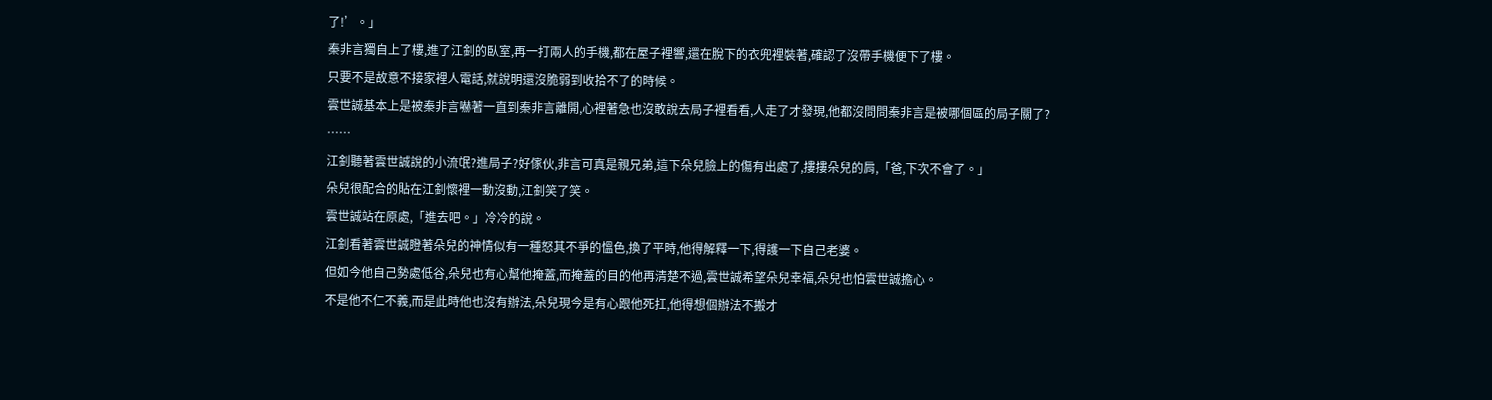了!’。」
秦非言獨自上了樓,進了江釗的臥室,再一打兩人的手機,都在屋子裡響,還在脫下的衣兜裡裝著,確認了沒帶手機便下了樓。
只要不是故意不接家裡人電話,就說明還沒脆弱到收拾不了的時候。
雲世誠基本上是被秦非言嚇著一直到秦非言離開,心裡著急也沒敢說去局子裡看看,人走了才發現,他都沒問問秦非言是被哪個區的局子關了?
……
江釗聽著雲世誠說的小流氓?進局子?好傢伙,非言可真是親兄弟,這下朵兒臉上的傷有出處了,摟摟朵兒的肩,「爸,下次不會了。」
朵兒很配合的貼在江釗懷裡一動沒動,江釗笑了笑。
雲世誠站在原處,「進去吧。」冷冷的說。
江釗看著雲世誠瞪著朵兒的神情似有一種怒其不爭的慍色,換了平時,他得解釋一下,得護一下自己老婆。
但如今他自己勢處低谷,朵兒也有心幫他掩蓋,而掩蓋的目的他再清楚不過,雲世誠希望朵兒幸福,朵兒也怕雲世誠擔心。
不是他不仁不義,而是此時他也沒有辦法,朵兒現今是有心跟他死扛,他得想個辦法不搬才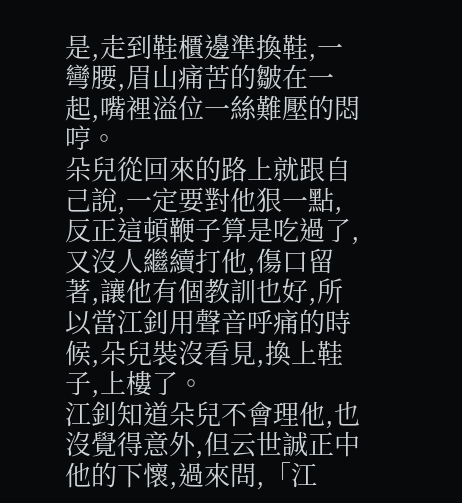是,走到鞋櫃邊準換鞋,一彎腰,眉山痛苦的皺在一起,嘴裡溢位一絲難壓的悶哼。
朵兒從回來的路上就跟自己說,一定要對他狠一點,反正這頓鞭子算是吃過了,又沒人繼續打他,傷口留著,讓他有個教訓也好,所以當江釗用聲音呼痛的時候,朵兒裝沒看見,換上鞋子,上樓了。
江釗知道朵兒不會理他,也沒覺得意外,但云世誠正中他的下懷,過來問,「江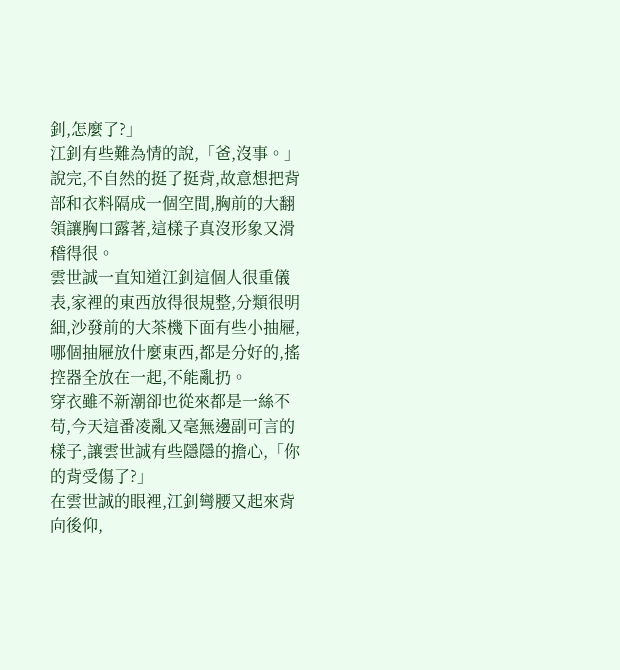釗,怎麼了?」
江釗有些難為情的說,「爸,沒事。」說完,不自然的挺了挺背,故意想把背部和衣料隔成一個空間,胸前的大翻領讓胸口露著,這樣子真沒形象又滑稽得很。
雲世誠一直知道江釗這個人很重儀表,家裡的東西放得很規整,分類很明細,沙發前的大茶機下面有些小抽屜,哪個抽屜放什麼東西,都是分好的,搖控器全放在一起,不能亂扔。
穿衣雖不新潮卻也從來都是一絲不苟,今天這番凌亂又毫無邊副可言的樣子,讓雲世誠有些隱隱的擔心,「你的背受傷了?」
在雲世誠的眼裡,江釗彎腰又起來背向後仰,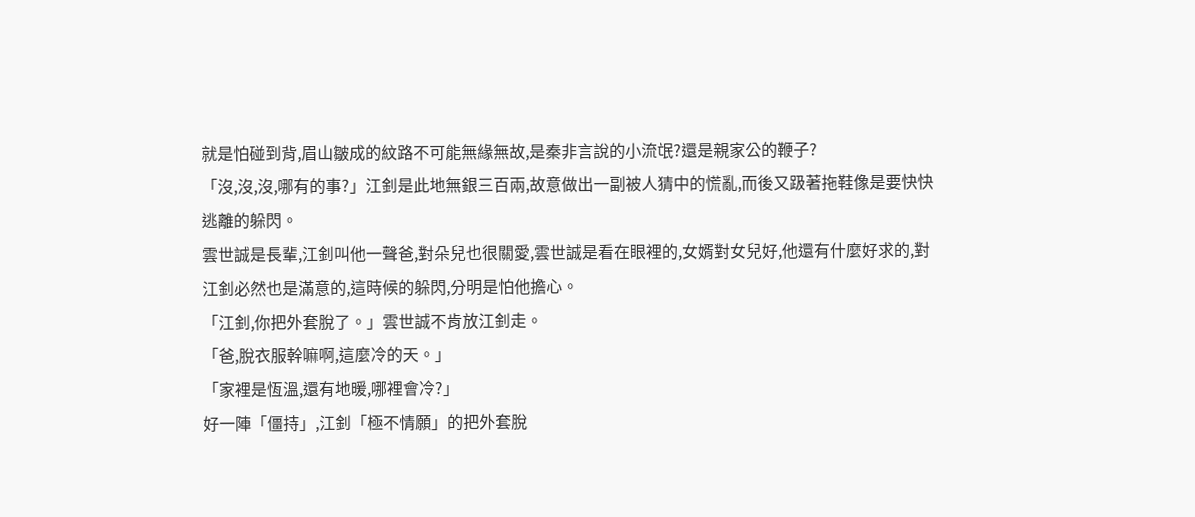就是怕碰到背,眉山皺成的紋路不可能無緣無故,是秦非言說的小流氓?還是親家公的鞭子?
「沒,沒,沒,哪有的事?」江釗是此地無銀三百兩,故意做出一副被人猜中的慌亂,而後又趿著拖鞋像是要快快逃離的躲閃。
雲世誠是長輩,江釗叫他一聲爸,對朵兒也很關愛,雲世誠是看在眼裡的,女婿對女兒好,他還有什麼好求的,對江釗必然也是滿意的,這時候的躲閃,分明是怕他擔心。
「江釗,你把外套脫了。」雲世誠不肯放江釗走。
「爸,脫衣服幹嘛啊,這麼冷的天。」
「家裡是恆溫,還有地暖,哪裡會冷?」
好一陣「僵持」,江釗「極不情願」的把外套脫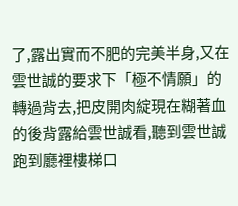了,露出實而不肥的完美半身,又在雲世誠的要求下「極不情願」的轉過背去,把皮開肉綻現在糊著血的後背露給雲世誠看,聽到雲世誠跑到廳裡樓梯口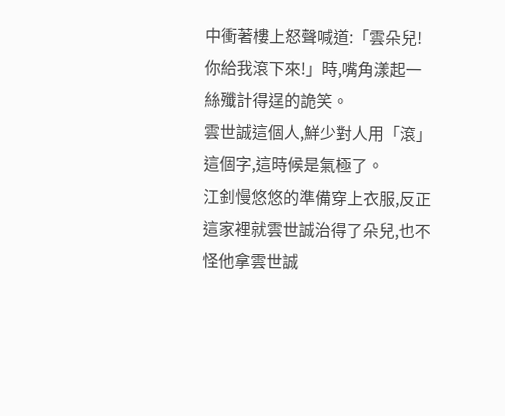中衝著樓上怒聲喊道:「雲朵兒!你給我滾下來!」時,嘴角漾起一絲殲計得逞的詭笑。
雲世誠這個人,鮮少對人用「滾」這個字,這時候是氣極了。
江釗慢悠悠的準備穿上衣服,反正這家裡就雲世誠治得了朵兒,也不怪他拿雲世誠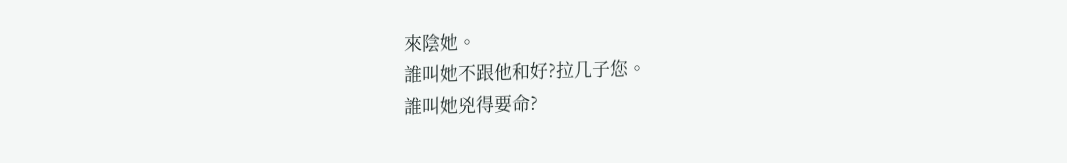來陰她。
誰叫她不跟他和好?拉几子您。
誰叫她兇得要命?